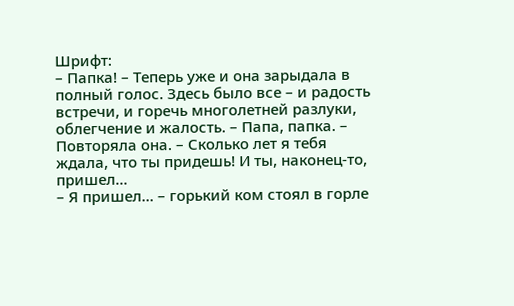Шрифт:
– Папка! – Теперь уже и она зарыдала в полный голос. Здесь было все – и радость встречи, и горечь многолетней разлуки, облегчение и жалость. – Папа, папка. – Повторяла она. – Сколько лет я тебя ждала, что ты придешь! И ты, наконец-то, пришел…
– Я пришел… – горький ком стоял в горле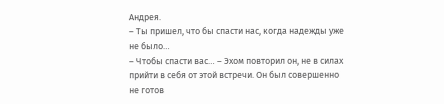Андрея.
– Ты пришел, что бы спасти нас, когда надежды уже не было…
– Чтобы спасти вас… – Эхом повторил он, не в силах прийти в себя от этой встречи. Он был совершенно не готов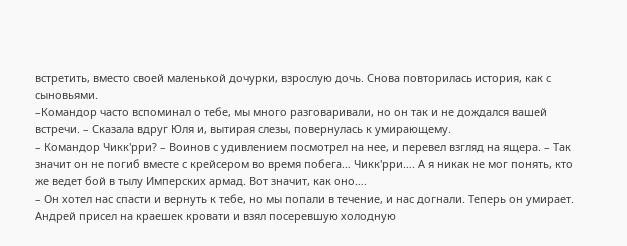встретить, вместо своей маленькой дочурки, взрослую дочь. Снова повторилась история, как с сыновьями.
–Командор часто вспоминал о тебе, мы много разговаривали, но он так и не дождался вашей встречи. – Сказала вдруг Юля и, вытирая слезы, повернулась к умирающему.
– Командор Чикк'рри? – Воинов с удивлением посмотрел на нее, и перевел взгляд на ящера. – Так значит он не погиб вместе с крейсером во время побега… Чикк'рри…. А я никак не мог понять, кто же ведет бой в тылу Имперских армад. Вот значит, как оно….
– Он хотел нас спасти и вернуть к тебе, но мы попали в течение, и нас догнали. Теперь он умирает.
Андрей присел на краешек кровати и взял посеревшую холодную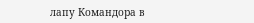лапу Командора в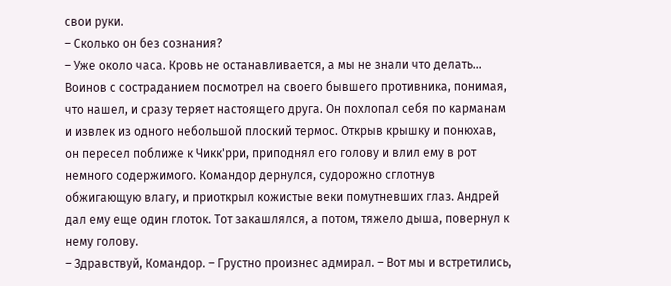свои руки.
– Сколько он без сознания?
– Уже около часа. Кровь не останавливается, а мы не знали что делать…
Воинов с состраданием посмотрел на своего бывшего противника, понимая, что нашел, и сразу теряет настоящего друга. Он похлопал себя по карманам и извлек из одного небольшой плоский термос. Открыв крышку и понюхав, он пересел поближе к Чикк'рри, приподнял его голову и влил ему в рот немного содержимого. Командор дернулся, судорожно сглотнув обжигающую влагу, и приоткрыл кожистые веки помутневших глаз. Андрей дал ему еще один глоток. Тот закашлялся, а потом, тяжело дыша, повернул к нему голову.
– Здравствуй, Командор. – Грустно произнес адмирал. – Вот мы и встретились,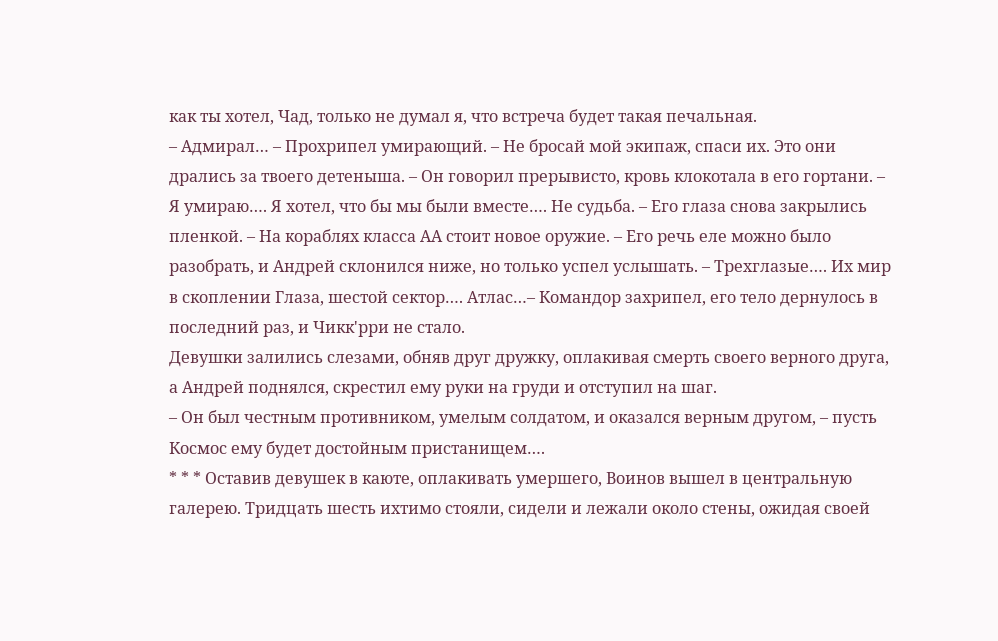как ты хотел, Чад, только не думал я, что встреча будет такая печальная.
– Адмирал… – Прохрипел умирающий. – Не бросай мой экипаж, спаси их. Это они дрались за твоего детеныша. – Он говорил прерывисто, кровь клокотала в его гортани. – Я умираю…. Я хотел, что бы мы были вместе…. Не судьба. – Его глаза снова закрылись пленкой. – На кораблях класса АА стоит новое оружие. – Его речь еле можно было разобрать, и Андрей склонился ниже, но только успел услышать. – Трехглазые…. Их мир в скоплении Глаза, шестой сектор…. Атлас…– Командор захрипел, его тело дернулось в последний раз, и Чикк'рри не стало.
Девушки залились слезами, обняв друг дружку, оплакивая смерть своего верного друга, а Андрей поднялся, скрестил ему руки на груди и отступил на шаг.
– Он был честным противником, умелым солдатом, и оказался верным другом, – пусть Космос ему будет достойным пристанищем….
* * * Оставив девушек в каюте, оплакивать умершего, Воинов вышел в центральную галерею. Тридцать шесть ихтимо стояли, сидели и лежали около стены, ожидая своей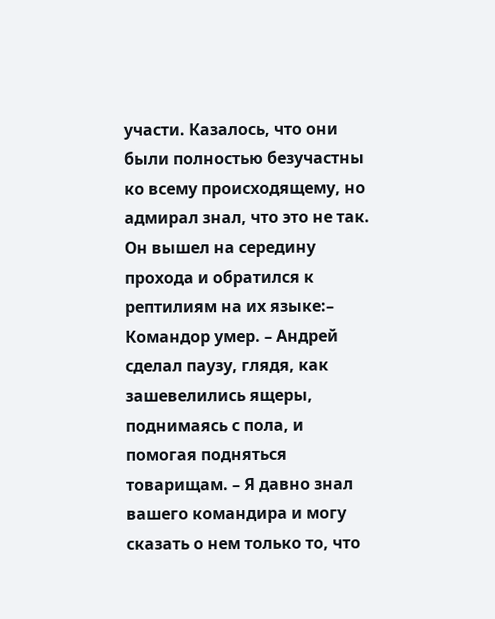участи. Казалось, что они были полностью безучастны ко всему происходящему, но адмирал знал, что это не так. Он вышел на середину прохода и обратился к рептилиям на их языке:– Командор умер. – Андрей сделал паузу, глядя, как зашевелились ящеры, поднимаясь с пола, и помогая подняться товарищам. – Я давно знал вашего командира и могу сказать о нем только то, что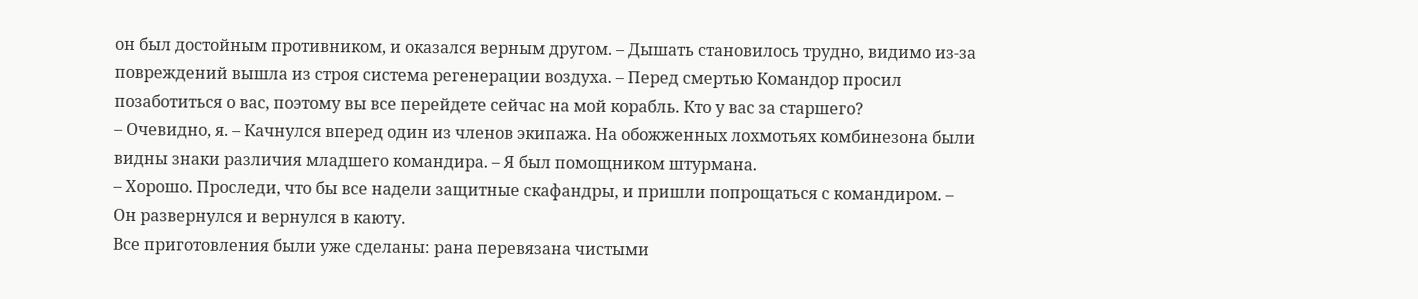он был достойным противником, и оказался верным другом. – Дышать становилось трудно, видимо из-за повреждений вышла из строя система регенерации воздуха. – Перед смертью Командор просил позаботиться о вас, поэтому вы все перейдете сейчас на мой корабль. Кто у вас за старшего?
– Очевидно, я. – Качнулся вперед один из членов экипажа. На обожженных лохмотьях комбинезона были видны знаки различия младшего командира. – Я был помощником штурмана.
– Хорошо. Проследи, что бы все надели защитные скафандры, и пришли попрощаться с командиром. – Он развернулся и вернулся в каюту.
Все приготовления были уже сделаны: рана перевязана чистыми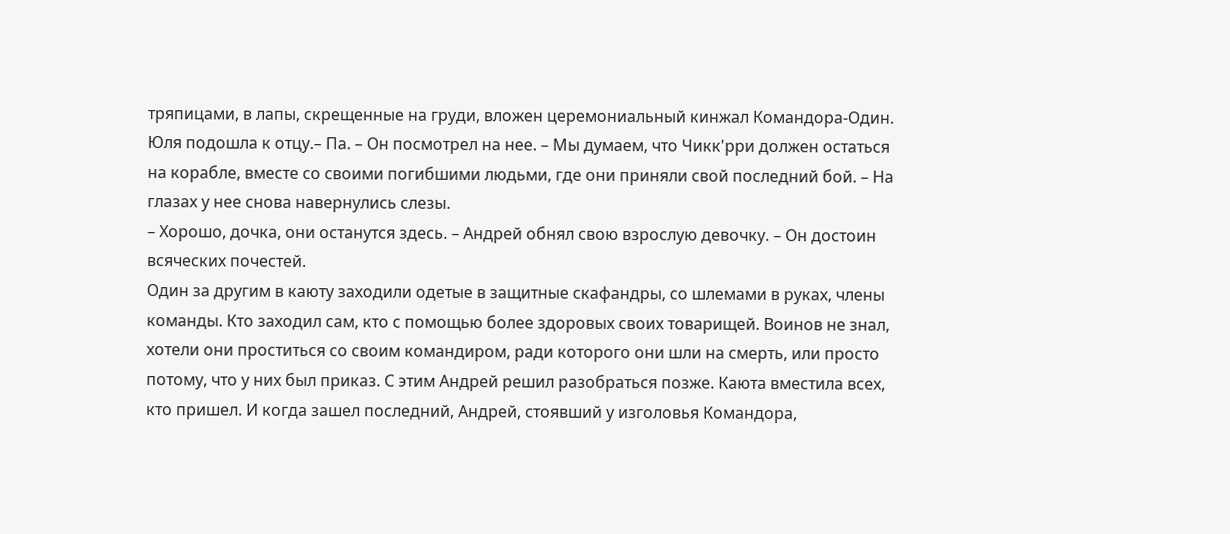тряпицами, в лапы, скрещенные на груди, вложен церемониальный кинжал Командора-Один.
Юля подошла к отцу.– Па. – Он посмотрел на нее. – Мы думаем, что Чикк'рри должен остаться на корабле, вместе со своими погибшими людьми, где они приняли свой последний бой. – На глазах у нее снова навернулись слезы.
– Хорошо, дочка, они останутся здесь. – Андрей обнял свою взрослую девочку. – Он достоин всяческих почестей.
Один за другим в каюту заходили одетые в защитные скафандры, со шлемами в руках, члены команды. Кто заходил сам, кто с помощью более здоровых своих товарищей. Воинов не знал, хотели они проститься со своим командиром, ради которого они шли на смерть, или просто потому, что у них был приказ. С этим Андрей решил разобраться позже. Каюта вместила всех, кто пришел. И когда зашел последний, Андрей, стоявший у изголовья Командора,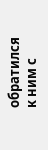обратился к ним с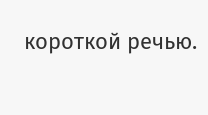короткой речью.